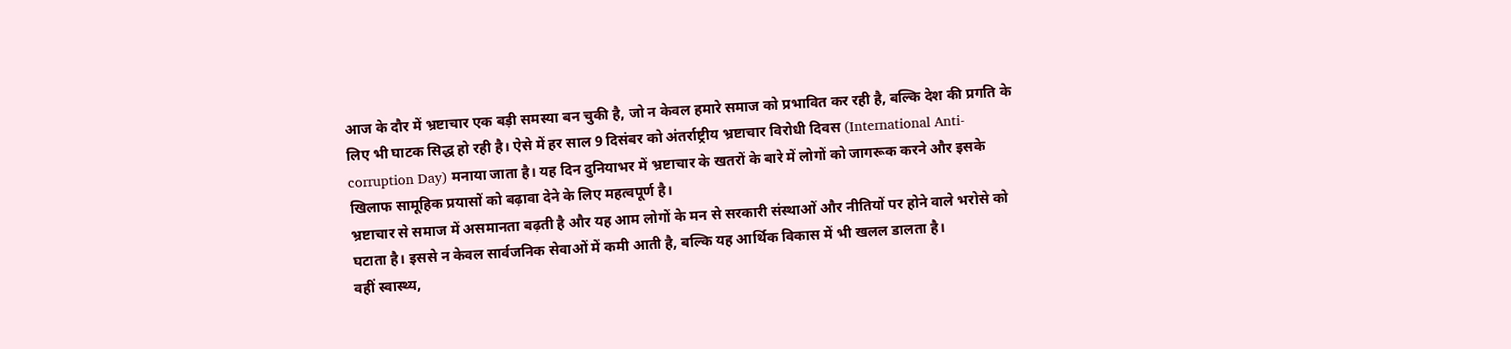आज के दौर में भ्रष्टाचार एक बड़ी समस्या बन चुकी है, जो न केवल हमारे समाज को प्रभावित कर रही है, बल्कि देश की प्रगति के लिए भी घाटक सिद्ध हो रही है। ऐसे में हर साल 9 दिसंबर को अंतर्राष्ट्रीय भ्रष्टाचार विरोधी दिवस (International Anti-corruption Day) मनाया जाता है। यह दिन दुनियाभर में भ्रष्टाचार के खतरों के बारे में लोगों को जागरूक करने और इसके खिलाफ सामूहिक प्रयासों को बढ़ावा देने के लिए महत्वपूर्ण है।
भ्रष्टाचार से समाज में असमानता बढ़ती है और यह आम लोगों के मन से सरकारी संस्थाओं और नीतियों पर होने वाले भरोसे को घटाता है। इससे न केवल सार्वजनिक सेवाओं में कमी आती है, बल्कि यह आर्थिक विकास में भी खलल डालता है।
वहीं स्वास्थ्य,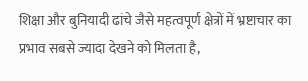शिक्षा और बुनियादी ढांचे जैसे महत्वपूर्ण क्षेत्रों में भ्रष्टाचार का प्रभाव सबसे ज्यादा देखने को मिलता है,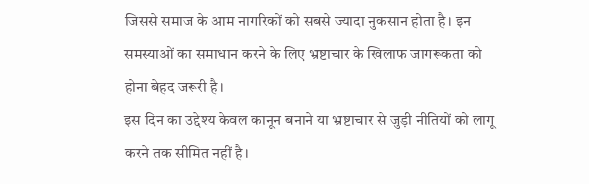जिससे समाज के आम नागरिकों को सबसे ज्यादा नुकसान होता है। इन समस्याओं का समाधान करने के लिए भ्रष्टाचार के खिलाफ जागरूकता को होना बेहद जरूरी है।
इस दिन का उद्देश्य केवल कानून बनाने या भ्रष्टाचार से जुड़ी नीतियों को लागू करने तक सीमित नहीं है।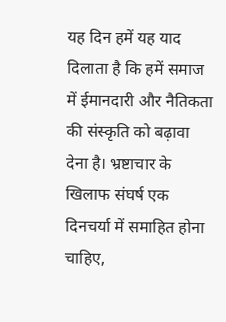यह दिन हमें यह याद दिलाता है कि हमें समाज में ईमानदारी और नैतिकता की संस्कृति को बढ़ावा देना है। भ्रष्टाचार के खिलाफ संघर्ष एक दिनचर्या में समाहित होना चाहिए,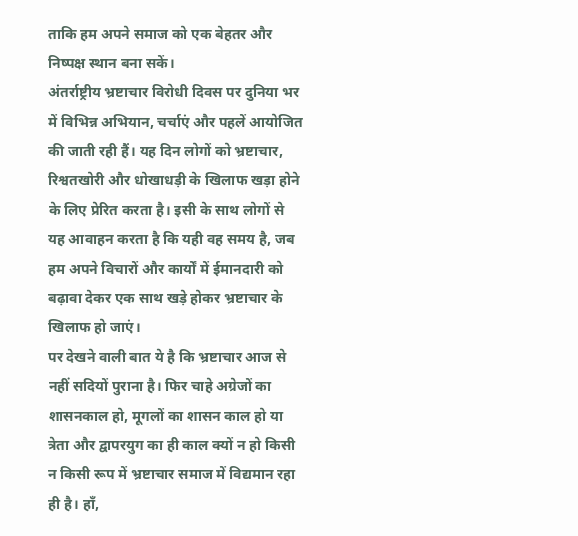ताकि हम अपने समाज को एक बेहतर और निष्पक्ष स्थान बना सकें।
अंतर्राष्ट्रीय भ्रष्टाचार विरोधी दिवस पर दुनिया भर में विभिन्न अभियान, चर्चाएं और पहलें आयोजित की जाती रही हैं। यह दिन लोगों को भ्रष्टाचार, रिश्वतखोरी और धोखाधड़ी के खिलाफ खड़ा होने के लिए प्रेरित करता है। इसी के साथ लोगों से यह आवाहन करता है कि यही वह समय है, जब हम अपने विचारों और कार्यों में ईमानदारी को बढ़ावा देकर एक साथ खड़े होकर भ्रष्टाचार के खिलाफ हो जाएं।
पर देखने वाली बात ये है कि भ्रष्टाचार आज से नहीं सदियों पुराना है। फिर चाहे अग्रेजों का शासनकाल हो, मूगलों का शासन काल हो या त्रेता और द्वापरयुग का ही काल क्यों न हो किसी न किसी रूप में भ्रष्टाचार समाज में विद्यमान रहा ही है। हाँ,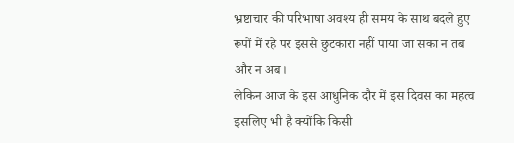भ्रष्टाचार की परिभाषा अवश्य ही समय के साथ बदले हुए रूपों में रहे पर इससे छुटकारा नहीं पाया जा सका न तब और न अब।
लेकिन आज के इस आधुनिक दौर में इस दिवस का महत्व इसलिए भी है क्योंकि किसी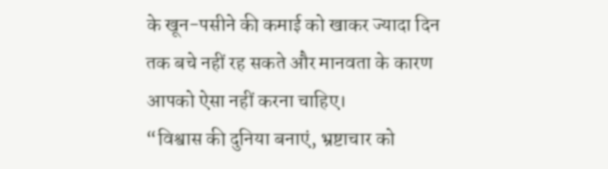के खून-पसीने की कमाई को खाकर ज्यादा दिन तक बचे नहीं रह सकते और मानवता के कारण आपको ऐसा नहीं करना चाहिए।
“विश्वास की दुनिया बनाएं, भ्रष्टाचार को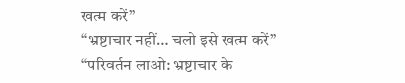खत्म करें”
“भ्रष्टाचार नहीं… चलो इसे खत्म करें”
“परिवर्तन लाओ: भ्रष्टाचार के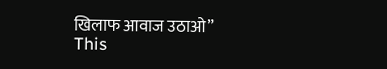खिलाफ आवाज उठाओ”
This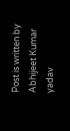Post is written by Abhijeet Kumar yadav